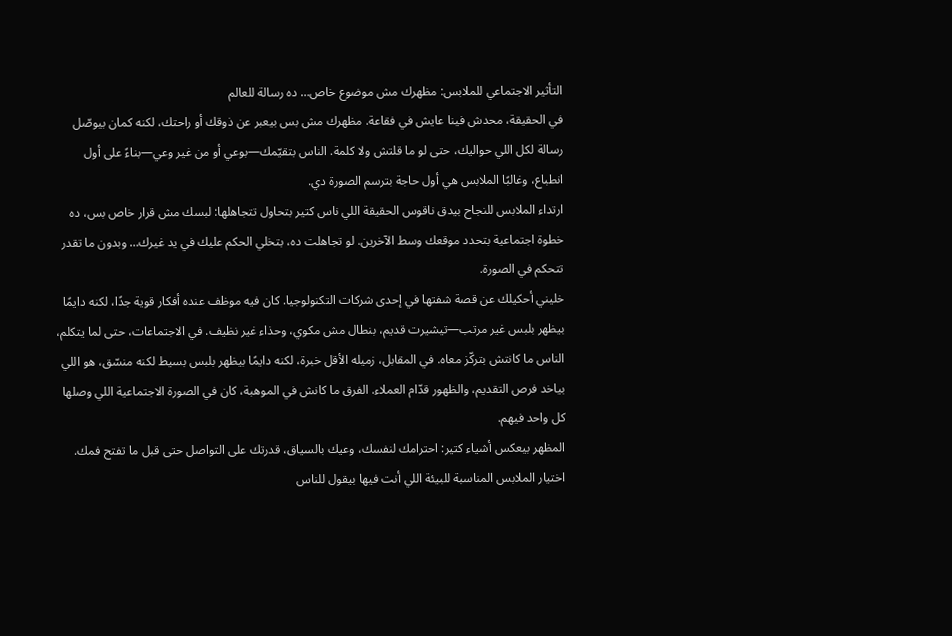التأثير الاجتماعي للملابس: مظهرك مش موضوع خاص… ده رسالة للعالم
في الحقيقة، محدش فينا عايش في فقاعة. مظهرك مش بس بيعبر عن ذوقك أو راحتك، لكنه كمان بيوصّل رسالة لكل اللي حواليك، حتى لو ما قلتش ولا كلمة. الناس بتقيّمك—بوعي أو من غير وعي—بناءً على أول انطباع، وغالبًا الملابس هي أول حاجة بترسم الصورة دي.
ارتداء الملابس للنجاح بيدق ناقوس الحقيقة اللي ناس كتير بتحاول تتجاهلها: لبسك مش قرار خاص بس، ده خطوة اجتماعية بتحدد موقعك وسط الآخرين. لو تجاهلت ده، بتخلي الحكم عليك في يد غيرك… وبدون ما تقدر تتحكم في الصورة.
خليني أحكيلك عن قصة شفتها في إحدى شركات التكنولوجيا. كان فيه موظف عنده أفكار قوية جدًا، لكنه دايمًا بيظهر بلبس غير مرتب—تيشيرت قديم، بنطال مش مكوي، وحذاء غير نظيف. في الاجتماعات، حتى لما يتكلم، الناس ما كانتش بتركّز معاه. في المقابل، زميله الأقل خبرة، لكنه دايمًا بيظهر بلبس بسيط لكنه منسّق، هو اللي بياخد فرص التقديم، والظهور قدّام العملاء. الفرق ما كانش في الموهبة، كان في الصورة الاجتماعية اللي وصلها كل واحد فيهم.
المظهر بيعكس أشياء كتير: احترامك لنفسك، وعيك بالسياق، قدرتك على التواصل حتى قبل ما تفتح فمك. اختيار الملابس المناسبة للبيئة اللي أنت فيها بيقول للناس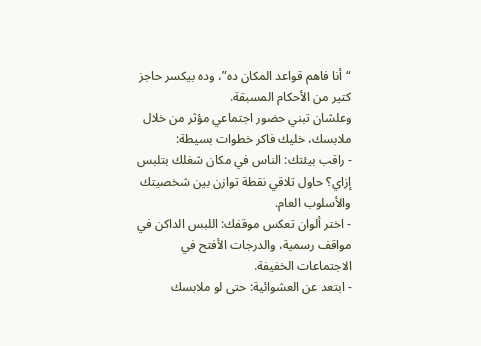“أنا فاهم قواعد المكان ده”، وده بيكسر حاجز كتير من الأحكام المسبقة.
وعلشان تبني حضور اجتماعي مؤثر من خلال ملابسك، خليك فاكر خطوات بسيطة:
- راقب بيئتك: الناس في مكان شغلك بتلبس إزاي؟ حاول تلاقي نقطة توازن بين شخصيتك والأسلوب العام.
- اختر ألوان تعكس موقفك: اللبس الداكن في مواقف رسمية، والدرجات الأفتح في الاجتماعات الخفيفة.
- ابتعد عن العشوائية: حتى لو ملابسك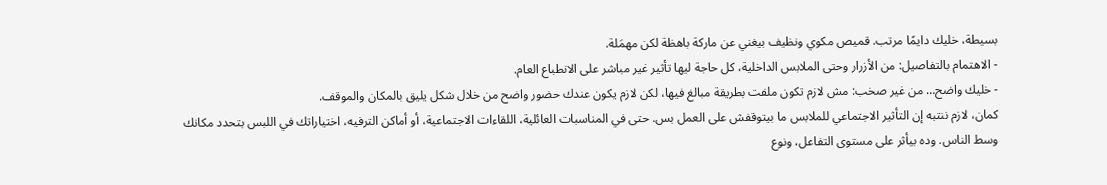بسيطة، خليك دايمًا مرتب. قميص مكوي ونظيف بيغني عن ماركة باهظة لكن مهمَلة.
- الاهتمام بالتفاصيل: من الأزرار وحتى الملابس الداخلية، كل حاجة ليها تأثير غير مباشر على الانطباع العام.
- خليك واضح… من غير صخب: مش لازم تكون ملفت بطريقة مبالغ فيها، لكن لازم يكون عندك حضور واضح من خلال شكل يليق بالمكان والموقف.
كمان، لازم ننتبه إن التأثير الاجتماعي للملابس ما بيتوقفش على العمل بس. حتى في المناسبات العائلية، اللقاءات الاجتماعية، أو أماكن الترفيه، اختياراتك في اللبس بتحدد مكانك وسط الناس. وده بيأثر على مستوى التفاعل، ونوع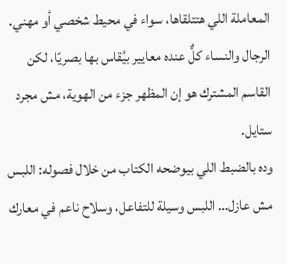المعاملة اللي هتتلقاها، سواء في محيط شخصي أو مهني.
الرجال والنساء كلٌّ عنده معايير بيُقاس بها بصريًا، لكن القاسم المشترك هو إن المظهر جزء من الهوية، مش مجرد ستايل.
وده بالضبط اللي بيوضحه الكتاب من خلال فصوله: اللبس مش عازل… اللبس وسيلة للتفاعل، وسلاح ناعم في معارك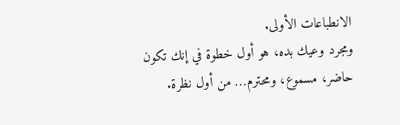الانطباعات الأولى.
ومجرد وعيك بده، هو أول خطوة في إنك تكون حاضر، مسموع، ومحترم… من أول نظرة.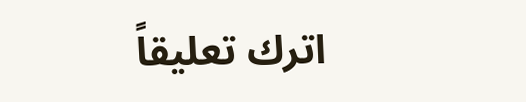اترك تعليقاً